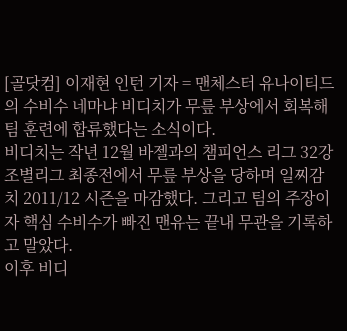[골닷컴] 이재현 인턴 기자 = 맨체스터 유나이티드의 수비수 네마냐 비디치가 무릎 부상에서 회복해 팀 훈련에 합류했다는 소식이다.
비디치는 작년 12월 바젤과의 챔피언스 리그 32강 조별리그 최종전에서 무릎 부상을 당하며 일찌감치 2011/12 시즌을 마감했다. 그리고 팀의 주장이자 핵심 수비수가 빠진 맨유는 끝내 무관을 기록하고 말았다.
이후 비디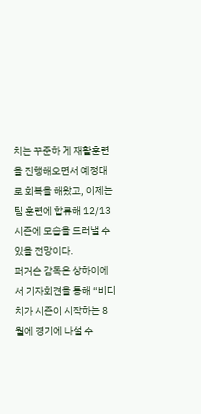치는 꾸준하 게 재활훈련을 진행해오면서 예정대로 회복을 해왔고, 이제는 팀 훈련에 합류해 12/13 시즌에 모습을 드러낼 수 있을 전망이다.
퍼거슨 감독은 상하이에서 기자회견을 통해 “비디치가 시즌이 시작하는 8월에 경기에 나설 수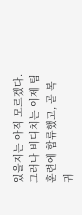있을지는 아직 모르겠다. 그러나 비디치는 이제 팀 훈련에 합류했고, 곧 복귀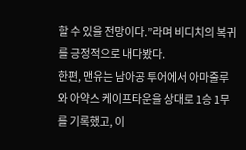할 수 있을 전망이다.”라며 비디치의 복귀를 긍정적으로 내다봤다.
한편, 맨유는 남아공 투어에서 아마줄루와 아약스 케이프타운을 상대로 1승 1무를 기록했고, 이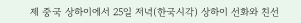제 중국 상하이에서 25일 저녁(한국시각) 상하이 선화와 친선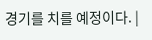경기를 치를 예정이다. |